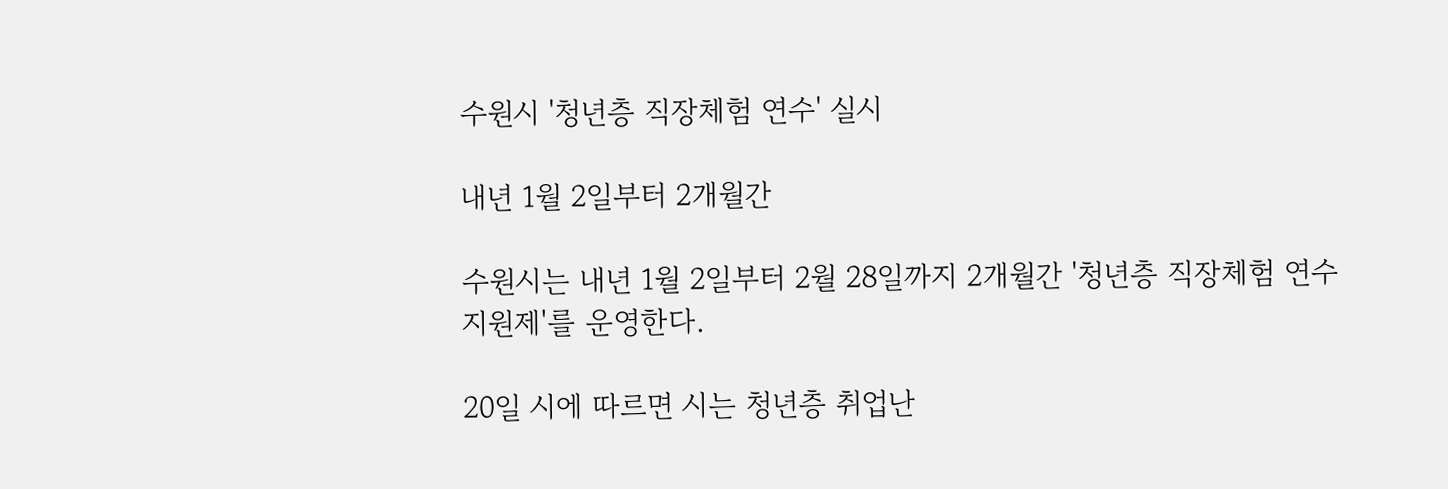수원시 '청년층 직장체험 연수' 실시

내년 1월 2일부터 2개월간

수원시는 내년 1월 2일부터 2월 28일까지 2개월간 '청년층 직장체험 연수 지원제'를 운영한다.

20일 시에 따르면 시는 청년층 취업난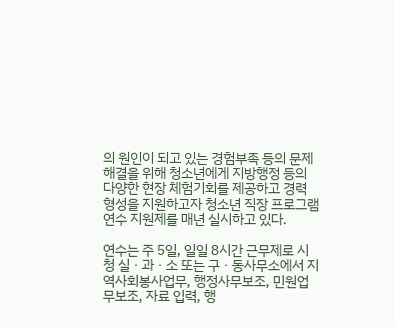의 원인이 되고 있는 경험부족 등의 문제 해결을 위해 청소년에게 지방행정 등의 다양한 현장 체험기회를 제공하고 경력 형성을 지원하고자 청소년 직장 프로그램 연수 지원제를 매년 실시하고 있다.

연수는 주 5일, 일일 8시간 근무제로 시청 실ㆍ과ㆍ소 또는 구ㆍ동사무소에서 지역사회봉사업무, 행정사무보조, 민원업무보조, 자료 입력, 행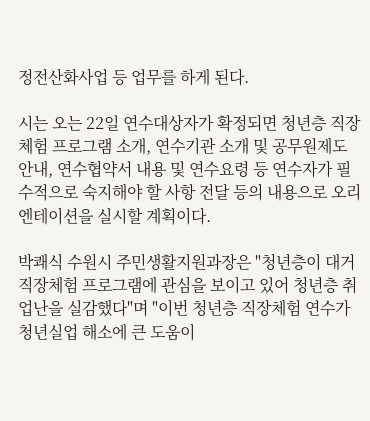정전산화사업 등 업무를 하게 된다.

시는 오는 22일 연수대상자가 확정되면 청년층 직장체험 프로그램 소개, 연수기관 소개 및 공무원제도 안내, 연수협약서 내용 및 연수요령 등 연수자가 필수적으로 숙지해야 할 사항 전달 등의 내용으로 오리엔테이션을 실시할 계획이다.

박쾌식 수원시 주민생활지원과장은 "청년층이 대거 직장체험 프로그램에 관심을 보이고 있어 청년층 취업난을 실감했다"며 "이번 청년층 직장체험 연수가 청년실업 해소에 큰 도움이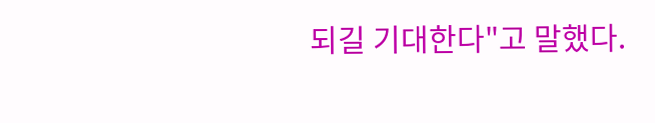되길 기대한다"고 말했다.